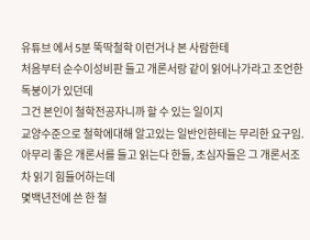유튜브 에서 5분 뚝딱철학 이런거나 본 사람한테
처음부터 순수이성비판 들고 개론서랑 같이 읽어나가라고 조언한 독붕이가 있던데
그건 본인이 철학전공자니까 할 수 있는 일이지
교양수준으로 철학에대해 알고있는 일반인한테는 무리한 요구임.
아무리 좋은 개론서를 들고 읽는다 한들, 초심자들은 그 개론서조차 읽기 힘들어하는데
몇백년전에 쓴 한 철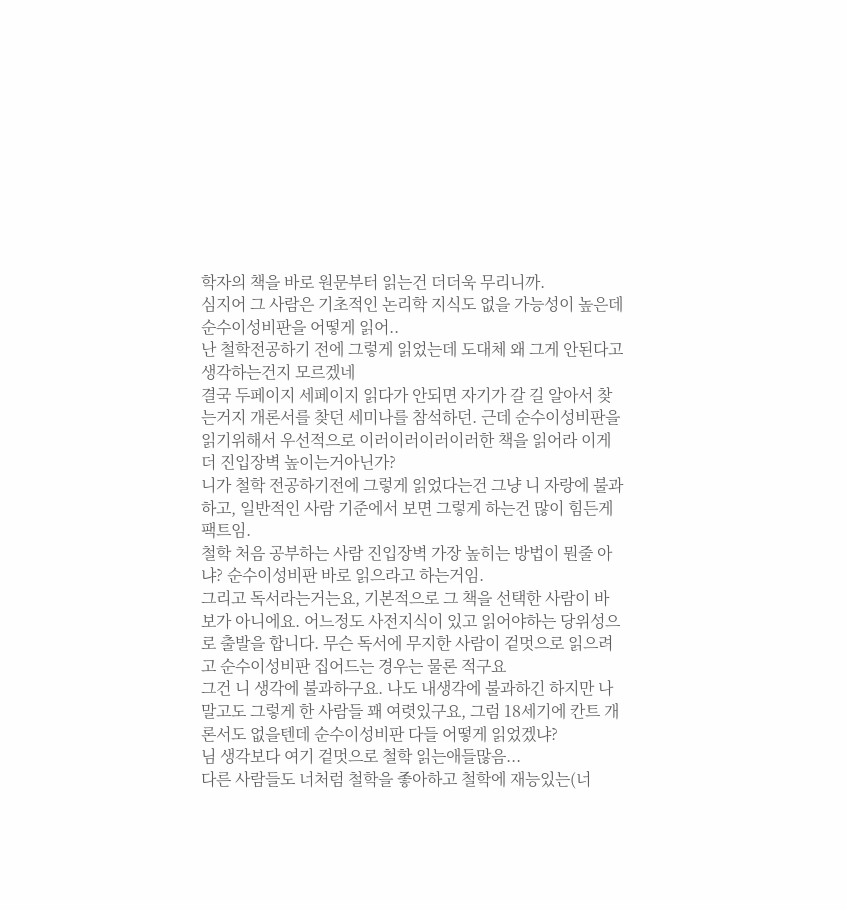학자의 책을 바로 원문부터 읽는건 더더욱 무리니까.
심지어 그 사람은 기초적인 논리학 지식도 없을 가능성이 높은데
순수이성비판을 어떻게 읽어..
난 철학전공하기 전에 그렇게 읽었는데 도대체 왜 그게 안된다고 생각하는건지 모르겠네
결국 두페이지 세페이지 읽다가 안되면 자기가 갈 길 알아서 찾는거지 개론서를 찾던 세미나를 참석하던. 근데 순수이성비판을 읽기위해서 우선적으로 이러이러이러이러한 책을 읽어라 이게 더 진입장벽 높이는거아닌가?
니가 철학 전공하기전에 그렇게 읽었다는건 그냥 니 자랑에 불과하고, 일반적인 사람 기준에서 보면 그렇게 하는건 많이 힘든게 팩트임.
철학 처음 공부하는 사람 진입장벽 가장 높히는 방법이 뭔줄 아냐? 순수이성비판 바로 읽으라고 하는거임.
그리고 독서라는거는요, 기본적으로 그 책을 선택한 사람이 바보가 아니에요. 어느정도 사전지식이 있고 읽어야하는 당위성으로 출발을 합니다. 무슨 독서에 무지한 사람이 겉멋으로 읽으려고 순수이성비판 집어드는 경우는 물론 적구요
그건 니 생각에 불과하구요. 나도 내생각에 불과하긴 하지만 나 말고도 그렇게 한 사람들 꽤 여렷있구요, 그럼 18세기에 칸트 개론서도 없을텐데 순수이성비판 다들 어떻게 읽었겠냐?
님 생각보다 여기 겉멋으로 철학 읽는애들많음...
다른 사람들도 너처럼 철학을 좋아하고 철학에 재능있는(너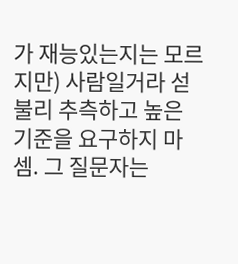가 재능있는지는 모르지만) 사람일거라 섣불리 추측하고 높은 기준을 요구하지 마셈. 그 질문자는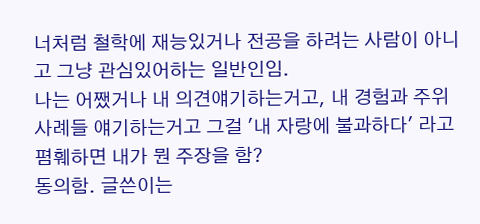너처럼 철학에 재능있거나 전공을 하려는 사람이 아니고 그냥 관심있어하는 일반인임.
나는 어쨌거나 내 의견얘기하는거고, 내 경험과 주위 사례들 얘기하는거고 그걸 '내 자랑에 불과하다' 라고 폄훼하면 내가 뭔 주장을 함?
동의함. 글쓴이는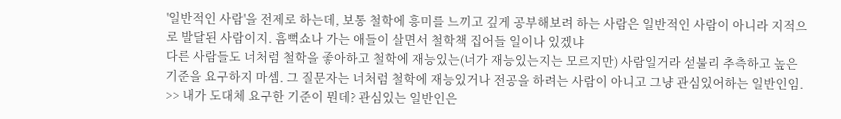'일반적인 사람'을 전제로 하는데, 보통 철학에 흥미를 느끼고 깊게 공부해보려 하는 사람은 일반적인 사람이 아니라 지적으로 발달된 사람이지. 흠뻑쇼나 가는 애들이 살면서 철학책 집어들 일이나 있겠냐
다른 사람들도 너처럼 철학을 좋아하고 철학에 재능있는(너가 재능있는지는 모르지만) 사람일거라 섣불리 추측하고 높은 기준을 요구하지 마셈. 그 질문자는 너처럼 철학에 재능있거나 전공을 하려는 사람이 아니고 그냥 관심있어하는 일반인임. >> 내가 도대체 요구한 기준이 뭔데? 관심있는 일반인은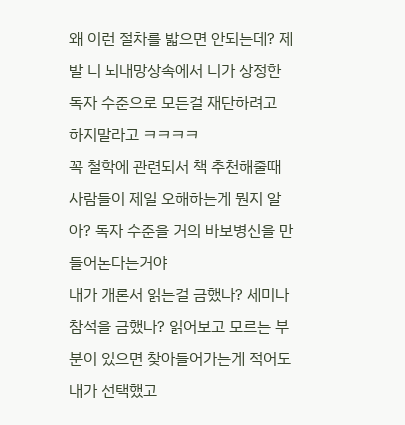왜 이런 절차를 밟으면 안되는데? 제발 니 뇌내망상속에서 니가 상정한 독자 수준으로 모든걸 재단하려고 하지말라고 ㅋㅋㅋㅋ
꼭 철학에 관련되서 책 추천해줄때 사람들이 제일 오해하는게 뭔지 알아? 독자 수준을 거의 바보병신을 만들어논다는거야
내가 개론서 읽는걸 금했나? 세미나 참석을 금했나? 읽어보고 모르는 부분이 있으면 찾아들어가는게 적어도 내가 선택했고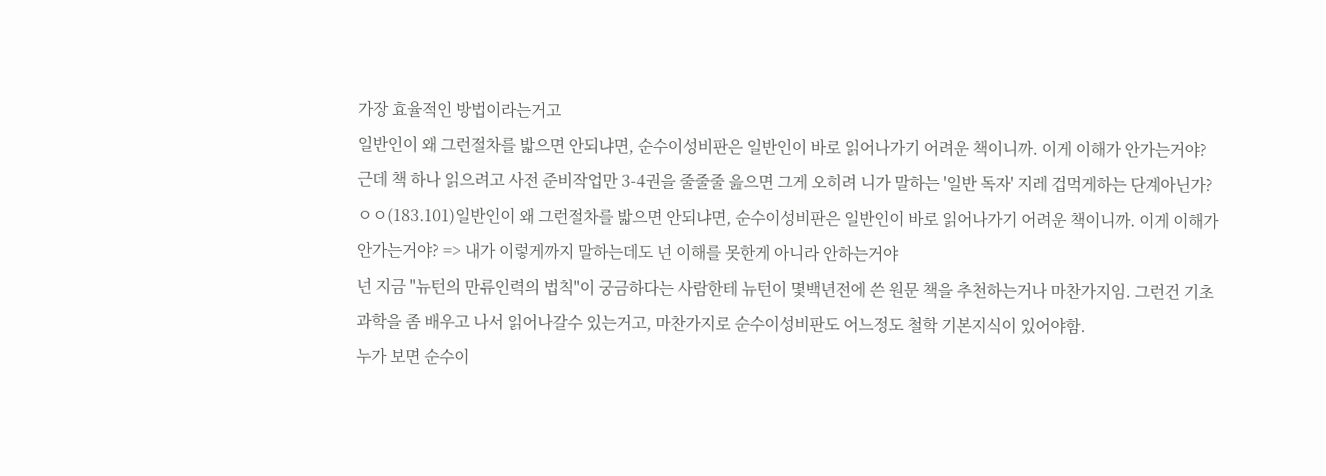가장 효율적인 방법이라는거고
일반인이 왜 그런절차를 밟으면 안되냐면, 순수이성비판은 일반인이 바로 읽어나가기 어려운 책이니까. 이게 이해가 안가는거야?
근데 책 하나 읽으려고 사전 준비작업만 3-4권을 줄줄줄 읊으면 그게 오히려 니가 말하는 '일반 독자' 지레 겁먹게하는 단계아닌가?
ㅇㅇ(183.101)일반인이 왜 그런절차를 밟으면 안되냐면, 순수이성비판은 일반인이 바로 읽어나가기 어려운 책이니까. 이게 이해가 안가는거야? => 내가 이렇게까지 말하는데도 넌 이해를 못한게 아니라 안하는거야
넌 지금 "뉴턴의 만류인력의 법칙"이 궁금하다는 사람한테 뉴턴이 몇백년전에 쓴 원문 책을 추천하는거나 마찬가지임. 그런건 기초 과학을 좀 배우고 나서 읽어나갈수 있는거고, 마찬가지로 순수이성비판도 어느정도 철학 기본지식이 있어야함.
누가 보면 순수이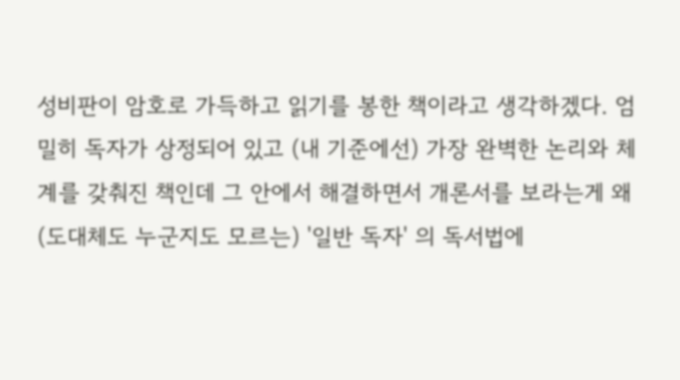성비판이 암호로 가득하고 읽기를 봉한 책이라고 생각하겠다. 엄밀히 독자가 상정되어 있고 (내 기준에선) 가장 완벽한 논리와 체계를 갖춰진 책인데 그 안에서 해결하면서 개론서를 보라는게 왜 (도대체도 누군지도 모르는) '일반 독자' 의 독서법에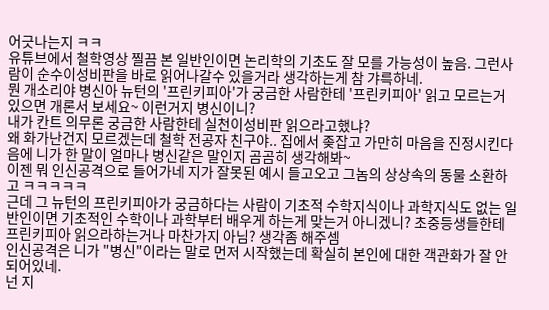어긋나는지 ㅋㅋ
유튜브에서 철학영상 찔끔 본 일반인이면 논리학의 기초도 잘 모를 가능성이 높음. 그런사람이 순수이성비판을 바로 읽어나갈수 있을거라 생각하는게 참 갸륵하네.
뭔 개소리야 병신아 뉴턴의 '프린키피아'가 궁금한 사람한테 '프린키피아' 읽고 모르는거 있으면 개론서 보세요~ 이런거지 병신이니?
내가 칸트 의무론 궁금한 사람한테 실천이성비판 읽으라고했냐?
왜 화가난건지 모르겠는데 철학 전공자 친구야.. 집에서 좆잡고 가만히 마음을 진정시킨다음에 니가 한 말이 얼마나 병신같은 말인지 곰곰히 생각해봐~
이젠 뭐 인신공격으로 들어가네 지가 잘못된 예시 들고오고 그놈의 상상속의 동물 소환하고 ㅋㅋㅋㅋㅋ
근데 그 뉴턴의 프린키피아가 궁금하다는 사람이 기초적 수학지식이나 과학지식도 없는 일반인이면 기초적인 수학이나 과학부터 배우게 하는게 맞는거 아니겠니? 초중등생들한테 프린키피아 읽으라하는거나 마찬가지 아님? 생각좀 해주셈
인신공격은 니가 "병신"이라는 말로 먼저 시작했는데 확실히 본인에 대한 객관화가 잘 안되어있네.
넌 지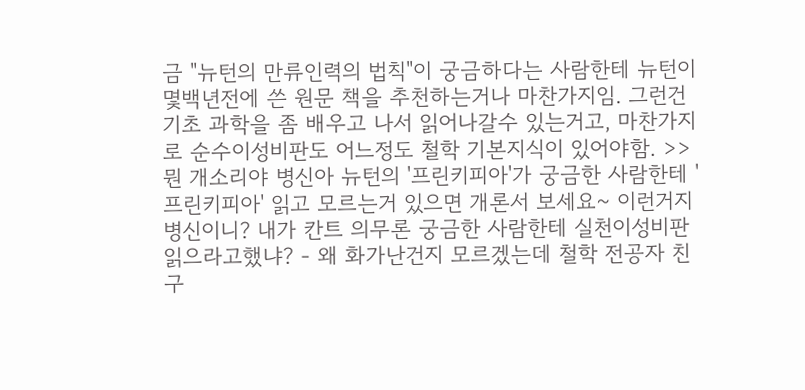금 "뉴턴의 만류인력의 법칙"이 궁금하다는 사람한테 뉴턴이 몇백년전에 쓴 원문 책을 추천하는거나 마찬가지임. 그런건 기초 과학을 좀 배우고 나서 읽어나갈수 있는거고, 마찬가지로 순수이성비판도 어느정도 철학 기본지식이 있어야함. >>뭔 개소리야 병신아 뉴턴의 '프린키피아'가 궁금한 사람한테 '프린키피아' 읽고 모르는거 있으면 개론서 보세요~ 이런거지 병신이니? 내가 칸트 의무론 궁금한 사람한테 실천이성비판 읽으라고했냐? - 왜 화가난건지 모르겠는데 철학 전공자 친구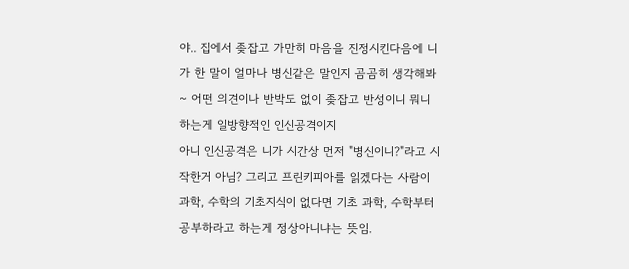야.. 집에서 좆잡고 가만히 마음을 진정시킨다음에 니가 한 말이 얼마나 병신같은 말인지 곰곰히 생각해봐~ 어떤 의견이나 반박도 없이 좆잡고 반성이니 뭐니 하는게 일방향적인 인신공격이지
아니 인신공격은 니가 시간상 먼저 "병신이니?"라고 시작한거 아님? 그리고 프린키피아를 읽겠다는 사람이 과학, 수학의 기초지식이 없다면 기초 과학, 수학부터 공부하라고 하는게 정상아니냐는 뜻임.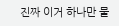진짜 이거 하나만 물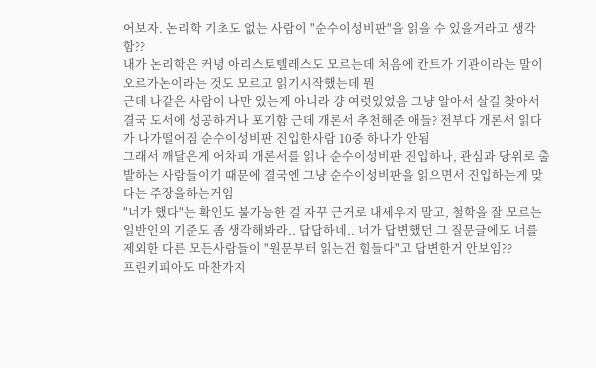어보자. 논리학 기초도 없는 사람이 "순수이성비판"을 읽을 수 있을거라고 생각함??
내가 논리학은 커녕 아리스토텔레스도 모르는데 처음에 칸트가 기관이라는 말이 오르가논이라는 것도 모르고 읽기시작했는데 뭔
근데 나같은 사람이 나만 있는게 아니라 걍 여럿있었음 그냥 알아서 살길 찾아서 결국 도서에 성공하거나 포기함 근데 개론서 추천해준 애들? 전부다 개론서 읽다가 나가떨어짐 순수이성비판 진입한사람 10중 하나가 안됨
그래서 깨달은게 어차피 개론서를 읽나 순수이성비판 진입하나, 관심과 당위로 출발하는 사람들이기 때문에 결국엔 그냥 순수이성비판을 읽으면서 진입하는게 맞다는 주장을하는거임
"너가 했다"는 확인도 불가능한 걸 자꾸 근거로 내세우지 말고, 철학을 잘 모르는 일반인의 기준도 좀 생각해봐라.. 답답하네.. 너가 답변했던 그 질문글에도 너를 제외한 다른 모든사람들이 "원문부터 읽는건 힘들다"고 답변한거 안보임??
프린키피아도 마찬가지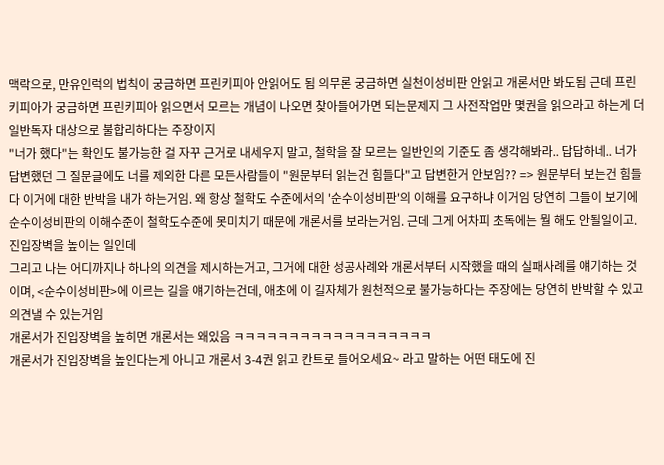맥락으로, 만유인럭의 법칙이 궁금하면 프린키피아 안읽어도 됨 의무론 궁금하면 실천이성비판 안읽고 개론서만 봐도됨 근데 프린키피아가 궁금하면 프린키피아 읽으면서 모르는 개념이 나오면 찾아들어가면 되는문제지 그 사전작업만 몇권을 읽으라고 하는게 더 일반독자 대상으로 불합리하다는 주장이지
"너가 했다"는 확인도 불가능한 걸 자꾸 근거로 내세우지 말고, 철학을 잘 모르는 일반인의 기준도 좀 생각해봐라.. 답답하네.. 너가 답변했던 그 질문글에도 너를 제외한 다른 모든사람들이 "원문부터 읽는건 힘들다"고 답변한거 안보임?? => 원문부터 보는건 힘들다 이거에 대한 반박을 내가 하는거임. 왜 항상 철학도 수준에서의 '순수이성비판'의 이해를 요구하냐 이거임 당연히 그들이 보기에 순수이성비판의 이해수준이 철학도수준에 못미치기 때문에 개론서를 보라는거임. 근데 그게 어차피 초독에는 뭘 해도 안될일이고. 진입장벽을 높이는 일인데
그리고 나는 어디까지나 하나의 의견을 제시하는거고, 그거에 대한 성공사례와 개론서부터 시작했을 때의 실패사례를 얘기하는 것이며, <순수이성비판>에 이르는 길을 얘기하는건데, 애초에 이 길자체가 원천적으로 불가능하다는 주장에는 당연히 반박할 수 있고 의견낼 수 있는거임
개론서가 진입장벽을 높히면 개론서는 왜있음 ㅋㅋㅋㅋㅋㅋㅋㅋㅋㅋㅋㅋㅋㅋㅋㅋㅋㅋ
개론서가 진입장벽을 높인다는게 아니고 개론서 3-4권 읽고 칸트로 들어오세요~ 라고 말하는 어떤 태도에 진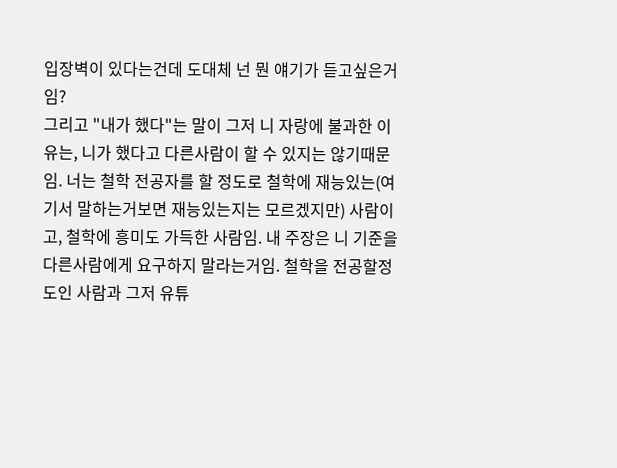입장벽이 있다는건데 도대체 넌 뭔 얘기가 듣고싶은거임?
그리고 "내가 했다"는 말이 그저 니 자랑에 불과한 이유는, 니가 했다고 다른사람이 할 수 있지는 않기때문임. 너는 철학 전공자를 할 정도로 철학에 재능있는(여기서 말하는거보면 재능있는지는 모르겠지만) 사람이고, 철학에 흥미도 가득한 사람임. 내 주장은 니 기준을 다른사람에게 요구하지 말라는거임. 철학을 전공할정도인 사람과 그저 유튜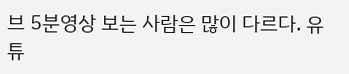브 5분영상 보는 사람은 많이 다르다. 유튜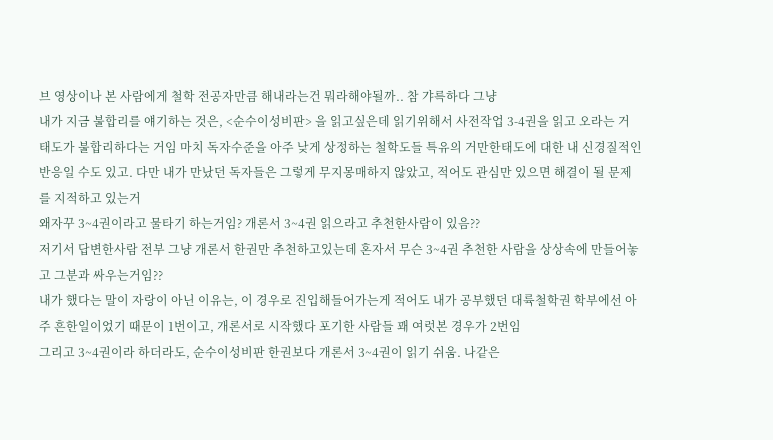브 영상이나 본 사람에게 철학 전공자만큼 해내라는건 뭐라해야될까.. 참 갸륵하다 그냥
내가 지금 불합리를 얘기하는 것은, <순수이성비판> 을 읽고싶은데 읽기위해서 사전작업 3-4권을 읽고 오라는 거 태도가 불합리하다는 거임 마치 독자수준을 아주 낮게 상정하는 철학도들 특유의 거만한태도에 대한 내 신경질적인 반응일 수도 있고. 다만 내가 만났던 독자들은 그렇게 무지몽매하지 않았고, 적어도 관심만 있으면 해결이 될 문제를 지적하고 있는거
왜자꾸 3~4권이라고 물타기 하는거임? 개론서 3~4권 읽으라고 추천한사람이 있음??
저기서 답변한사람 전부 그냥 개론서 한권만 추천하고있는데 혼자서 무슨 3~4권 추천한 사람을 상상속에 만들어놓고 그분과 싸우는거임??
내가 했다는 말이 자랑이 아닌 이유는, 이 경우로 진입해들어가는게 적어도 내가 공부했던 대륙철학권 학부에선 아주 흔한일이었기 때문이 1번이고, 개론서로 시작했다 포기한 사람들 꽤 여럿본 경우가 2번임
그리고 3~4권이라 하더라도, 순수이성비판 한권보다 개론서 3~4권이 읽기 쉬움. 나같은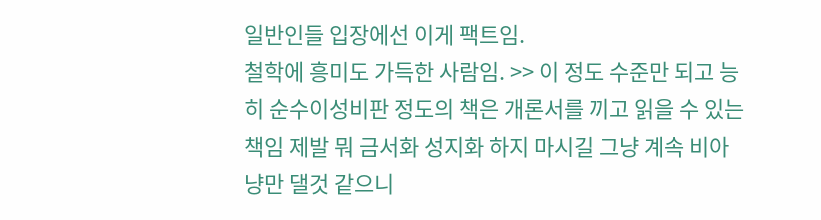일반인들 입장에선 이게 팩트임.
철학에 흥미도 가득한 사람임. >> 이 정도 수준만 되고 능히 순수이성비판 정도의 책은 개론서를 끼고 읽을 수 있는 책임 제발 뭐 금서화 성지화 하지 마시길 그냥 계속 비아냥만 댈것 같으니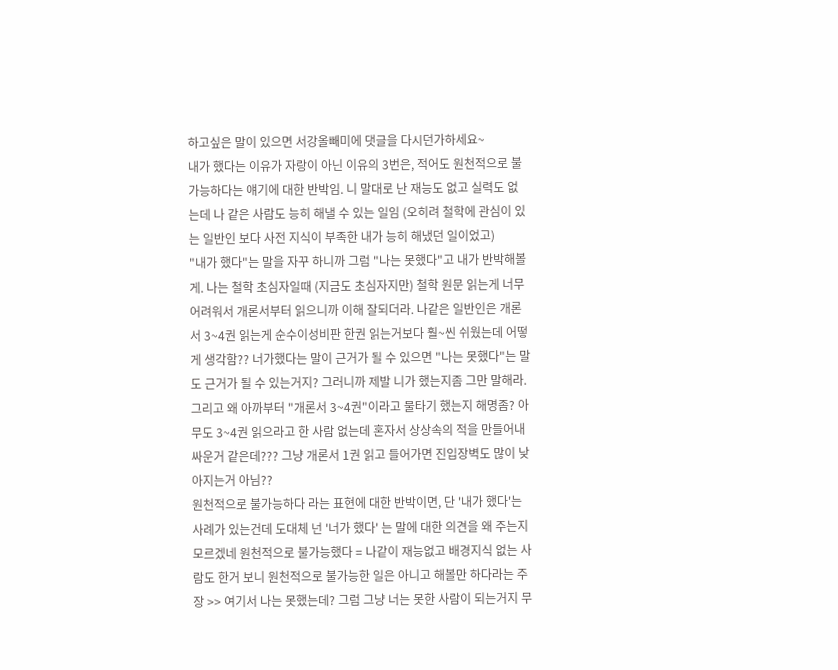하고싶은 말이 있으면 서강올빼미에 댓글을 다시던가하세요~
내가 했다는 이유가 자랑이 아닌 이유의 3번은, 적어도 원천적으로 불가능하다는 얘기에 대한 반박임. 니 말대로 난 재능도 없고 실력도 없는데 나 같은 사람도 능히 해낼 수 있는 일임 (오히려 철학에 관심이 있는 일반인 보다 사전 지식이 부족한 내가 능히 해냈던 일이었고)
"내가 했다"는 말을 자꾸 하니까 그럼 "나는 못했다"고 내가 반박해볼게. 나는 철학 초심자일때 (지금도 초심자지만) 철학 원문 읽는게 너무 어려워서 개론서부터 읽으니까 이해 잘되더라. 나같은 일반인은 개론서 3~4권 읽는게 순수이성비판 한권 읽는거보다 훨~씬 쉬웠는데 어떻게 생각함?? 너가했다는 말이 근거가 될 수 있으면 "나는 못했다"는 말도 근거가 될 수 있는거지? 그러니까 제발 니가 했는지좀 그만 말해라.
그리고 왜 아까부터 "개론서 3~4권"이라고 물타기 했는지 해명좀? 아무도 3~4권 읽으라고 한 사람 없는데 혼자서 상상속의 적을 만들어내 싸운거 같은데??? 그냥 개론서 1권 읽고 들어가면 진입장벽도 많이 낮아지는거 아님??
원천적으로 불가능하다 라는 표현에 대한 반박이면, 단 '내가 했다'는 사례가 있는건데 도대체 넌 '너가 했다' 는 말에 대한 의견을 왜 주는지 모르겠네 원천적으로 불가능했다 = 나같이 재능없고 배경지식 없는 사람도 한거 보니 원천적으로 불가능한 일은 아니고 해볼만 하다라는 주장 >> 여기서 나는 못했는데? 그럼 그냥 너는 못한 사람이 되는거지 무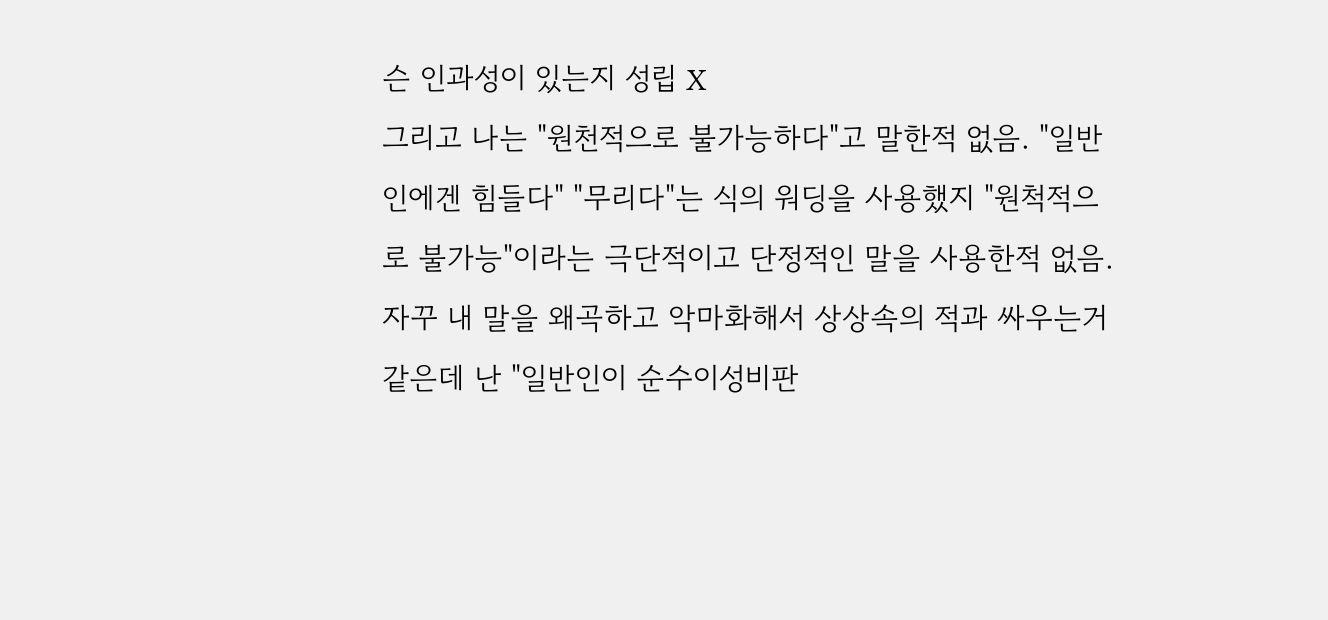슨 인과성이 있는지 성립 X
그리고 나는 "원천적으로 불가능하다"고 말한적 없음. "일반인에겐 힘들다" "무리다"는 식의 워딩을 사용했지 "원척적으로 불가능"이라는 극단적이고 단정적인 말을 사용한적 없음. 자꾸 내 말을 왜곡하고 악마화해서 상상속의 적과 싸우는거 같은데 난 "일반인이 순수이성비판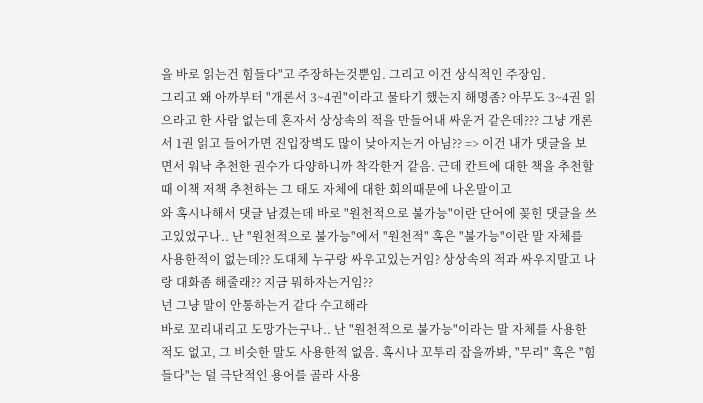을 바로 읽는건 힘들다"고 주장하는것뿐임. 그리고 이건 상식적인 주장임.
그리고 왜 아까부터 "개론서 3~4권"이라고 물타기 했는지 해명좀? 아무도 3~4권 읽으라고 한 사람 없는데 혼자서 상상속의 적을 만들어내 싸운거 같은데??? 그냥 개론서 1권 읽고 들어가면 진입장벽도 많이 낮아지는거 아님?? => 이건 내가 댓글을 보면서 워낙 추천한 권수가 다양하니까 착각한거 같음. 근데 칸트에 대한 책을 추천할때 이책 저책 추천하는 그 태도 자체에 대한 회의때문에 나온말이고
와 혹시나해서 댓글 남겼는데 바로 "원천적으로 불가능"이란 단어에 꽂힌 댓글을 쓰고있었구나.. 난 "원천적으로 불가능"에서 "원천적" 혹은 "불가능"이란 말 자체를 사용한적이 없는데?? 도대체 누구랑 싸우고있는거임? 상상속의 적과 싸우지말고 나랑 대화좀 해줄래?? 지금 뭐하자는거임??
넌 그냥 말이 안통하는거 같다 수고해라
바로 꼬리내리고 도망가는구나.. 난 "원천적으로 불가능"이라는 말 자체를 사용한적도 없고, 그 비슷한 말도 사용한적 없음. 혹시나 꼬투리 잡을까봐, "무리" 혹은 "힘들다"는 덜 극단적인 용어를 골라 사용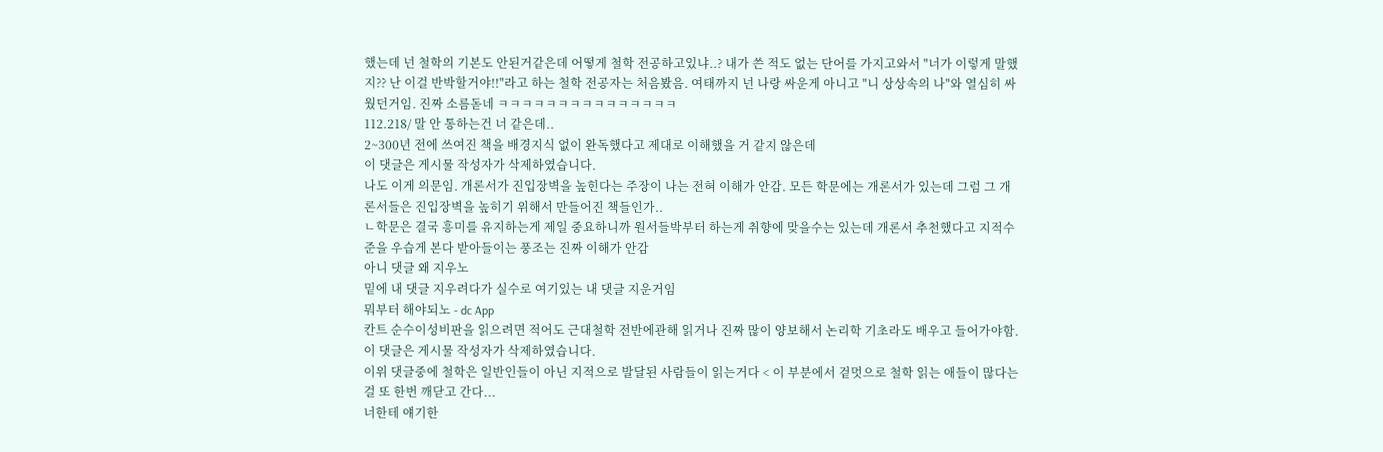했는데 넌 철학의 기본도 안된거같은데 어떻게 철학 전공하고있냐..? 내가 쓴 적도 없는 단어를 가지고와서 "너가 이렇게 말했지?? 난 이걸 반박할거야!!"라고 하는 철학 전공자는 처음봤음. 여태까지 넌 나랑 싸운게 아니고 "니 상상속의 나"와 열심히 싸웠던거임. 진짜 소름돋네 ㅋㅋㅋㅋㅋㅋㅋㅋㅋㅋㅋㅋㅋㅋㅋ
112.218/ 말 안 통하는건 너 같은데..
2~300년 전에 쓰여진 책을 배경지식 없이 완독했다고 제대로 이해했을 거 같지 않은데
이 댓글은 게시물 작성자가 삭제하였습니다.
나도 이게 의문임. 개론서가 진입장벽을 높힌다는 주장이 나는 전혀 이해가 안감. 모든 학문에는 개론서가 있는데 그럼 그 개론서들은 진입장벽을 높히기 위해서 만들어진 책들인가..
ㄴ학문은 결국 흥미를 유지하는게 제일 중요하니까 원서들박부터 하는게 취향에 맞을수는 있는데 개론서 추천했다고 지적수준을 우습게 본다 받아들이는 풍조는 진짜 이해가 안감
아니 댓글 왜 지우노
밑에 내 댓글 지우려다가 실수로 여기있는 내 댓글 지운거임
뭐부터 해야되노 - dc App
칸트 순수이성비판을 읽으려면 적어도 근대철학 전반에관해 읽거나 진짜 많이 양보해서 논리학 기초라도 배우고 들어가야함.
이 댓글은 게시물 작성자가 삭제하였습니다.
이위 댓글중에 철학은 일반인들이 아닌 지적으로 발달된 사람들이 읽는거다 < 이 부분에서 겉멋으로 철학 읽는 애들이 많다는걸 또 한번 깨닫고 간다...
너한테 얘기한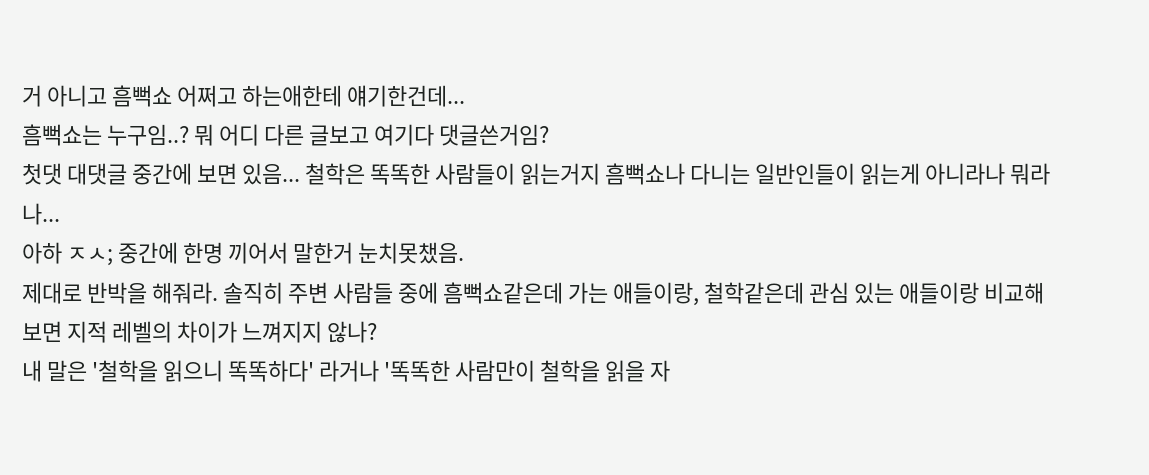거 아니고 흠뻑쇼 어쩌고 하는애한테 얘기한건데...
흠뻑쇼는 누구임..? 뭐 어디 다른 글보고 여기다 댓글쓴거임?
첫댓 대댓글 중간에 보면 있음... 철학은 똑똑한 사람들이 읽는거지 흠뻑쇼나 다니는 일반인들이 읽는게 아니라나 뭐라나...
아하 ㅈㅅ; 중간에 한명 끼어서 말한거 눈치못챘음.
제대로 반박을 해줘라. 솔직히 주변 사람들 중에 흠뻑쇼같은데 가는 애들이랑, 철학같은데 관심 있는 애들이랑 비교해 보면 지적 레벨의 차이가 느껴지지 않나?
내 말은 '철학을 읽으니 똑똑하다' 라거나 '똑똑한 사람만이 철학을 읽을 자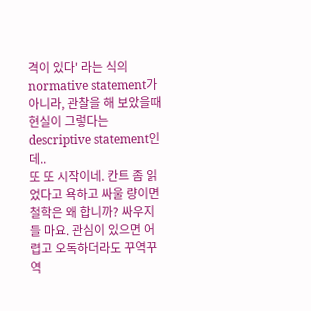격이 있다' 라는 식의 normative statement가 아니라, 관찰을 해 보았을때 현실이 그렇다는 descriptive statement인데..
또 또 시작이네. 칸트 좀 읽었다고 욕하고 싸울 량이면 철학은 왜 합니까? 싸우지들 마요. 관심이 있으면 어렵고 오독하더라도 꾸역꾸역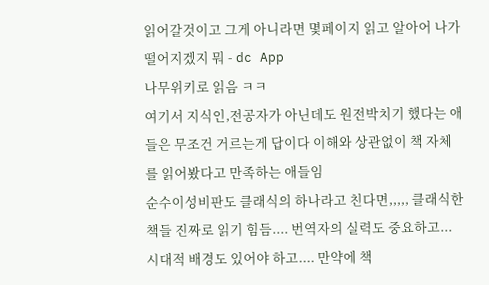읽어갈것이고 그게 아니라면 몇페이지 읽고 알아어 나가떨어지겠지 뭐 - dc App
나무위키로 읽음 ㅋㅋ
여기서 지식인,전공자가 아닌데도 원전박치기 했다는 애들은 무조건 거르는게 답이다 이해와 상관없이 책 자체를 읽어봤다고 만족하는 애들임
순수이성비판도 클래식의 하나라고 친다면,,,,, 클래식한 책들 진짜로 읽기 힘듬.... 번역자의 실력도 중요하고... 시대적 배경도 있어야 하고.... 만약에 책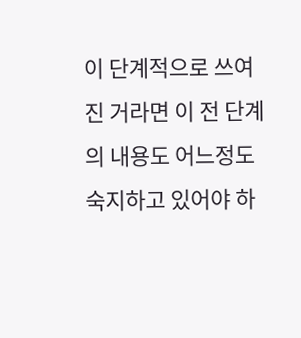이 단계적으로 쓰여진 거라면 이 전 단계의 내용도 어느정도 숙지하고 있어야 하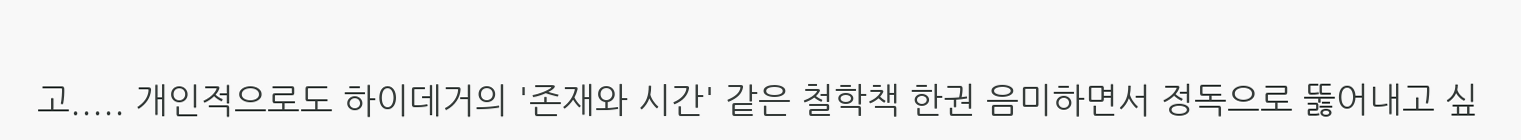고..... 개인적으로도 하이데거의 '존재와 시간' 같은 철학책 한권 음미하면서 정독으로 뚫어내고 싶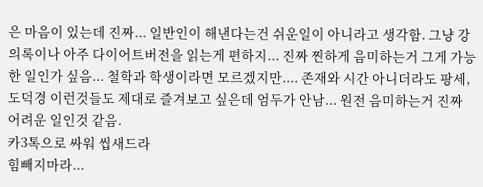은 마음이 있는데 진짜... 일반인이 해낸다는건 쉬운일이 아니라고 생각함. 그냥 강의록이나 아주 다이어트버전을 읽는게 편하지... 진짜 찐하게 음미하는거 그게 가능한 일인가 싶음... 철학과 학생이라면 모르겠지만.... 존재와 시간 아니더라도 팡세, 도덕경 이런것들도 제대로 즐겨보고 싶은데 엄두가 안남... 원전 음미하는거 진짜 어려운 일인것 같음.
카3톡으로 싸워 씹새드라
힘빼지마라...